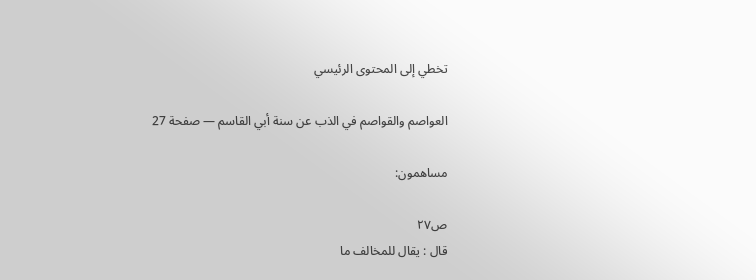تخطي إلى المحتوى الرئيسي

العواصم والقواصم في الذب عن سنة أبي القاسم — صفحة 27

مساهمون:

ص٢٧
قال : يقال للمخالف ما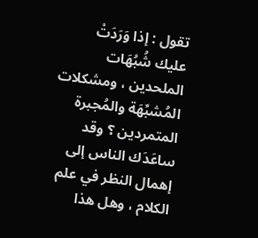تقول : إذا وَرَدَتْ عليك شُبُهَات الملحدين ، ومشكلات المُشبِّهَة والمُجبرة المتمردين ؟ وقد ساعَدَك الناس إلى إهمال النظر في علم الكلام ، وهل هذا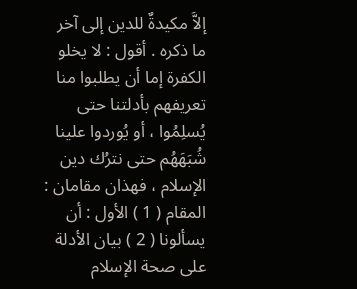إلاَّ مكيدةٌ للدين إلى آخر ما ذكره . أقول : لا يخلو الكفرة إما أن يطلبوا منا تعريفهم بأدلتنا حتى يُسلِمُوا ، أو يُوردوا علينا شُبَهَهُم حتى نترُك دين الإسلام ، فهذان مقامان : المقام ( 1 ) الأول : أن يسألونا ( 2 ) بيان الأدلة على صحة الإسلام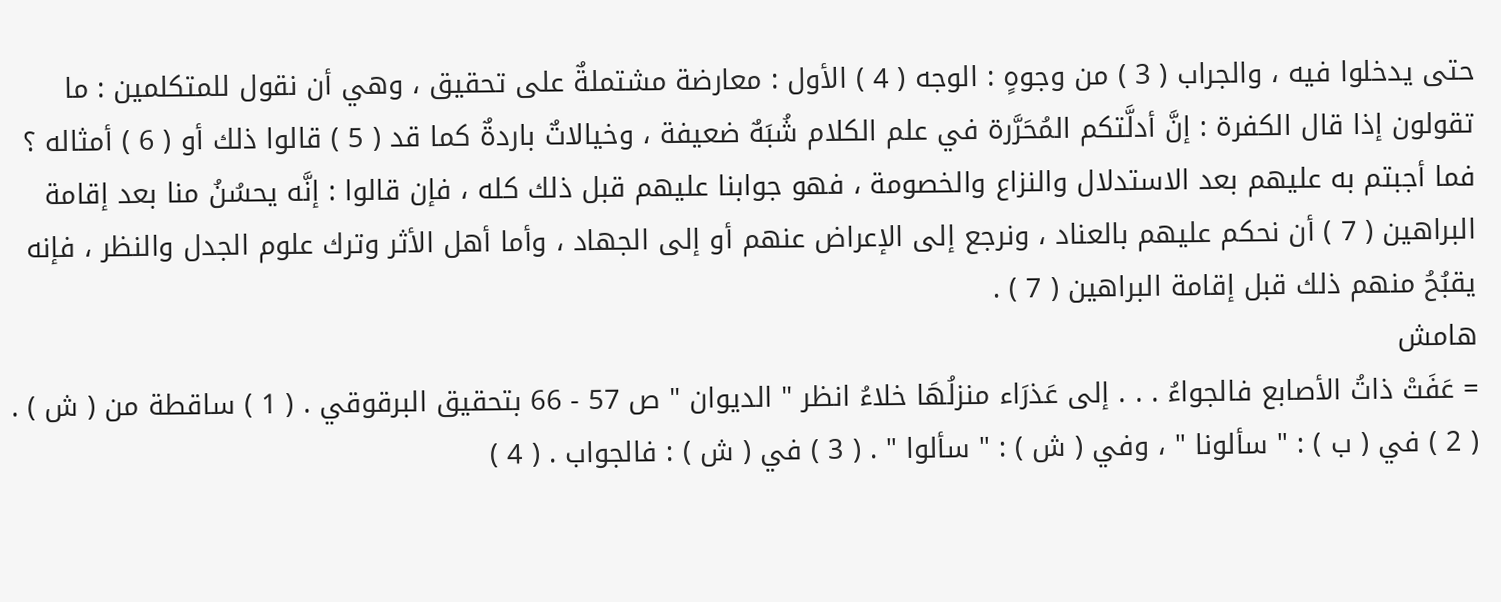حتى يدخلوا فيه ، والجراب ( 3 ) من وجوهٍ : الوجه ( 4 ) الأول : معارضة مشتملةٌ على تحقيق ، وهي أن نقول للمتكلمين : ما تقولون إذا قال الكفرة : إنَّ أدلَّتكم المُحَرَّرة في علم الكلام شُبَهٌ ضعيفة ، وخيالاتٌ باردةٌ كما قد ( 5 ) قالوا ذلك أو ( 6 ) أمثاله ؟ فما أجبتم به عليهم بعد الاستدلال والنزاع والخصومة ، فهو جوابنا عليهم قبل ذلك كله ، فإن قالوا : إنَّه يحسُنُ منا بعد إقامة البراهين ( 7 ) أن نحكم عليهم بالعناد ، ونرجع إلى الإعراض عنهم أو إلى الجهاد ، وأما أهل الأثر وترك علوم الجدل والنظر ، فإنه يقبُحُ منهم ذلك قبل إقامة البراهين ( 7 ) .
هامش
= عَفَتْ ذاتُ الأصابع فالجواءُ . . . إلى عَذرَاء منزلُهَا خلاءُ انظر " الديوان " ص 57 - 66 بتحقيق البرقوقي . ( 1 ) ساقطة من ( ش ) . ( 2 ) في ( ب ) : " سألونا " ، وفي ( ش ) : " سألوا " . ( 3 ) في ( ش ) : فالجواب . ( 4 )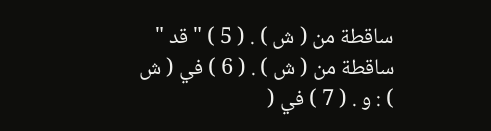ساقطة من ( ش ) . ( 5 ) " قد " ساقطة من ( ش ) . ( 6 ) في ( ش ) : و . ( 7 ) في (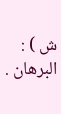ش ) : البرهان .